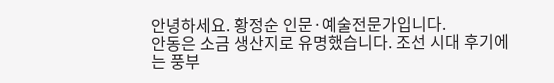안녕하세요. 황정순 인문·예술전문가입니다.
안동은 소금 생산지로 유명했습니다. 조선 시대 후기에는 풍부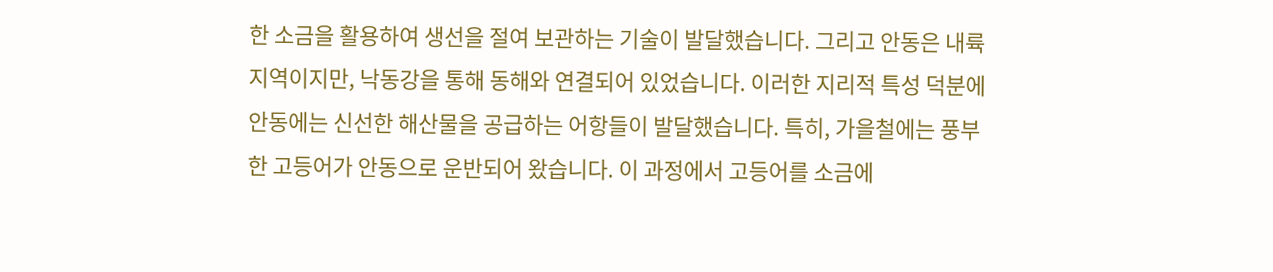한 소금을 활용하여 생선을 절여 보관하는 기술이 발달했습니다. 그리고 안동은 내륙지역이지만, 낙동강을 통해 동해와 연결되어 있었습니다. 이러한 지리적 특성 덕분에 안동에는 신선한 해산물을 공급하는 어항들이 발달했습니다. 특히, 가을철에는 풍부한 고등어가 안동으로 운반되어 왔습니다. 이 과정에서 고등어를 소금에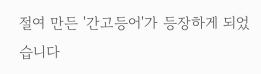절여 만든 '간고등어'가 등장하게 되었습니다